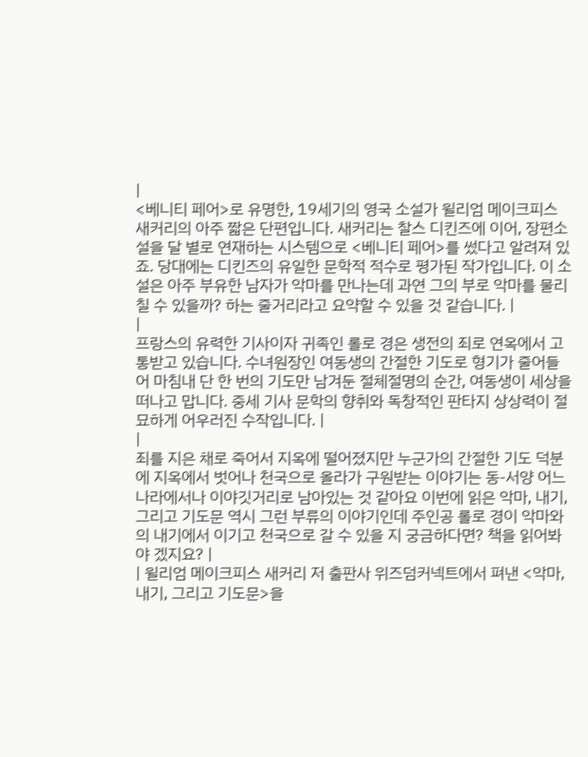|
<베니티 페어>로 유명한, 19세기의 영국 소설가 윌리엄 메이크피스 새커리의 아주 짧은 단편입니다. 새커리는 찰스 디킨즈에 이어, 장편소설을 달 별로 연재하는 시스템으로 <베니티 페어>를 썼다고 알려져 있죠. 당대에는 디킨즈의 유일한 문학적 적수로 평가된 작가입니다. 이 소설은 아주 부유한 남자가 악마를 만나는데 과연 그의 부로 악마를 물리칠 수 있을까? 하는 줄거리라고 요약할 수 있을 것 같습니다. |
|
프랑스의 유력한 기사이자 귀족인 롤로 경은 생전의 죄로 연옥에서 고통받고 있습니다. 수녀원장인 여동생의 간절한 기도로 형기가 줄어들어 마침내 단 한 번의 기도만 남겨둔 절체절명의 순간, 여동생이 세상을 떠나고 맙니다. 중세 기사 문학의 향취와 독창적인 판타지 상상력이 절묘하게 어우러진 수작입니다. |
|
죄를 지은 채로 죽어서 지옥에 떨어졌지만 누군가의 간절한 기도 덕분에 지옥에서 벗어나 천국으로 올라가 구원받는 이야기는 동-서양 어느 나라에서나 이야깃거리로 남아있는 것 같아요 이번에 읽은 악마, 내기, 그리고 기도문 역시 그런 부류의 이야기인데 주인공 롤로 경이 악마와의 내기에서 이기고 천국으로 갈 수 있을 지 궁금하다면? 책을 읽어봐야 겠지요? |
| 윌리엄 메이크피스 새커리 저 출판사 위즈덤커넥트에서 펴낸 <악마, 내기, 그리고 기도문>을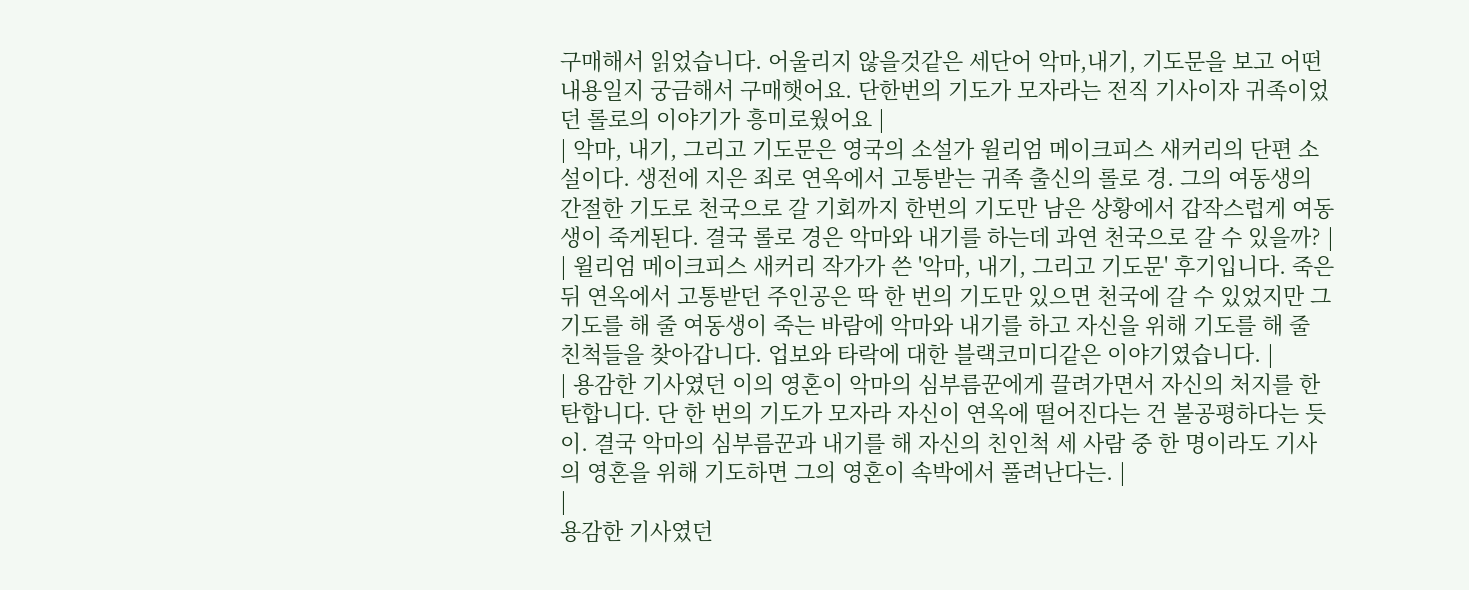구매해서 읽었습니다. 어울리지 않을것같은 세단어 악마,내기, 기도문을 보고 어떤 내용일지 궁금해서 구매햇어요. 단한번의 기도가 모자라는 전직 기사이자 귀족이었던 롤로의 이야기가 흥미로웠어요 |
| 악마, 내기, 그리고 기도문은 영국의 소설가 윌리엄 메이크피스 새커리의 단편 소설이다. 생전에 지은 죄로 연옥에서 고통받는 귀족 출신의 롤로 경. 그의 여동생의 간절한 기도로 천국으로 갈 기회까지 한번의 기도만 남은 상황에서 갑작스럽게 여동생이 죽게된다. 결국 롤로 경은 악마와 내기를 하는데 과연 천국으로 갈 수 있을까? |
| 윌리엄 메이크피스 새커리 작가가 쓴 '악마, 내기, 그리고 기도문' 후기입니다. 죽은 뒤 연옥에서 고통받던 주인공은 딱 한 번의 기도만 있으면 천국에 갈 수 있었지만 그 기도를 해 줄 여동생이 죽는 바람에 악마와 내기를 하고 자신을 위해 기도를 해 줄 친척들을 찾아갑니다. 업보와 타락에 대한 블랙코미디같은 이야기였습니다. |
| 용감한 기사였던 이의 영혼이 악마의 심부름꾼에게 끌려가면서 자신의 처지를 한탄합니다. 단 한 번의 기도가 모자라 자신이 연옥에 떨어진다는 건 불공평하다는 듯이. 결국 악마의 심부름꾼과 내기를 해 자신의 친인척 세 사람 중 한 명이라도 기사의 영혼을 위해 기도하면 그의 영혼이 속박에서 풀려난다는. |
|
용감한 기사였던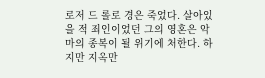로저 드 롤로 경은 죽었다. 살아있을 적 죄인이었던 그의 영혼은 악마의 종복이 될 위기에 처한다. 하지만 지옥만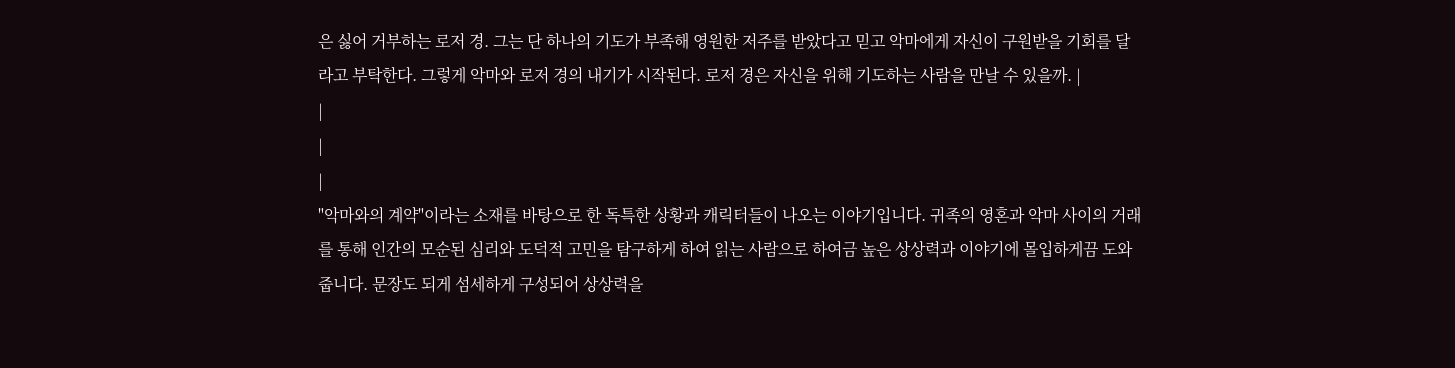은 싫어 거부하는 로저 경. 그는 단 하나의 기도가 부족해 영원한 저주를 받았다고 믿고 악마에게 자신이 구원받을 기회를 달라고 부탁한다. 그렇게 악마와 로저 경의 내기가 시작된다. 로저 경은 자신을 위해 기도하는 사람을 만날 수 있을까. |
|
|
|
"악마와의 계약"이라는 소재를 바탕으로 한 독특한 상황과 캐릭터들이 나오는 이야기입니다. 귀족의 영혼과 악마 사이의 거래를 통해 인간의 모순된 심리와 도덕적 고민을 탐구하게 하여 읽는 사람으로 하여금 높은 상상력과 이야기에 몰입하게끔 도와줍니다. 문장도 되게 섬세하게 구성되어 상상력을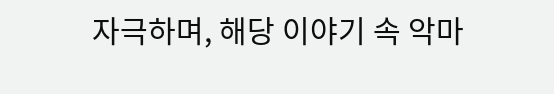자극하며, 해당 이야기 속 악마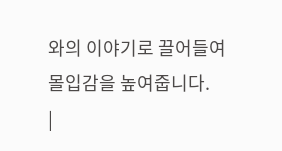와의 이야기로 끌어들여 몰입감을 높여줍니다.
|